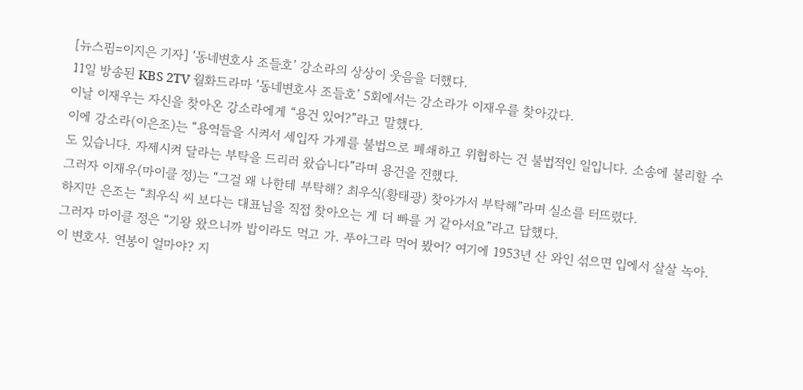[뉴스핌=이지은 기자] ‘동네변호사 조들호’ 강소라의 상상이 웃음을 더했다.
11일 방송된 KBS 2TV 월화드라마 ‘동네변호사 조들호’ 5회에서는 강소라가 이재우를 찾아갔다.
이날 이재우는 자신을 찾아온 강소라에게 “용건 있어?”라고 말했다.
이에 강소라(이은조)는 “용역들을 시켜서 세입자 가게를 불법으로 폐쇄하고 위협하는 건 불법적인 일입니다. 소송에 불리할 수도 있습니다. 자제시켜 달라는 부탁을 드리러 왔습니다”라며 용건을 전했다.
그러자 이재우(마이클 정)는 “그걸 왜 나한테 부탁해? 최우식(황태광) 찾아가서 부탁해”라며 실소를 터뜨렸다.
하지만 은조는 “최우식 씨 보다는 대표님을 직접 찾아오는 게 더 빠를 거 같아서요”라고 답했다.
그러자 마이클 정은 “기왕 왔으니까 밥이라도 먹고 가. 푸아그라 먹어 봤어? 여기에 1953년 산 와인 섞으면 입에서 살살 녹아. 이 변호사. 연봉이 얼마야? 지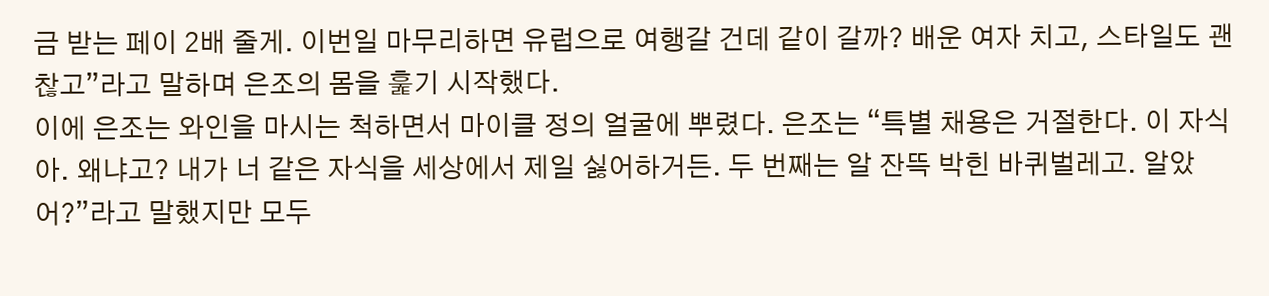금 받는 페이 2배 줄게. 이번일 마무리하면 유럽으로 여행갈 건데 같이 갈까? 배운 여자 치고, 스타일도 괜찮고”라고 말하며 은조의 몸을 훑기 시작했다.
이에 은조는 와인을 마시는 척하면서 마이클 정의 얼굴에 뿌렸다. 은조는 “특별 채용은 거절한다. 이 자식아. 왜냐고? 내가 너 같은 자식을 세상에서 제일 싫어하거든. 두 번째는 알 잔뜩 박힌 바퀴벌레고. 알았어?”라고 말했지만 모두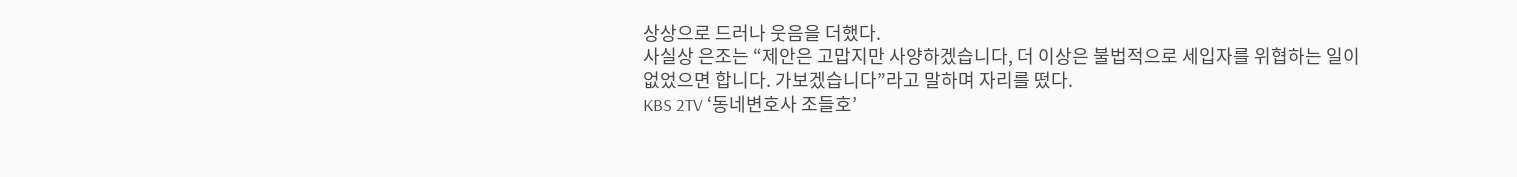상상으로 드러나 웃음을 더했다.
사실상 은조는 “제안은 고맙지만 사양하겠습니다, 더 이상은 불법적으로 세입자를 위협하는 일이 없었으면 합니다. 가보겠습니다”라고 말하며 자리를 떴다.
KBS 2TV ‘동네변호사 조들호’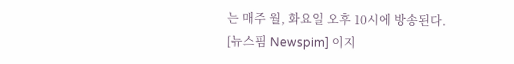는 매주 월, 화요일 오후 10시에 방송된다.
[뉴스핌 Newspim] 이지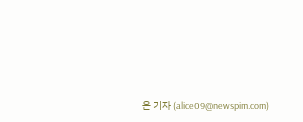은 기자 (alice09@newspim.com)